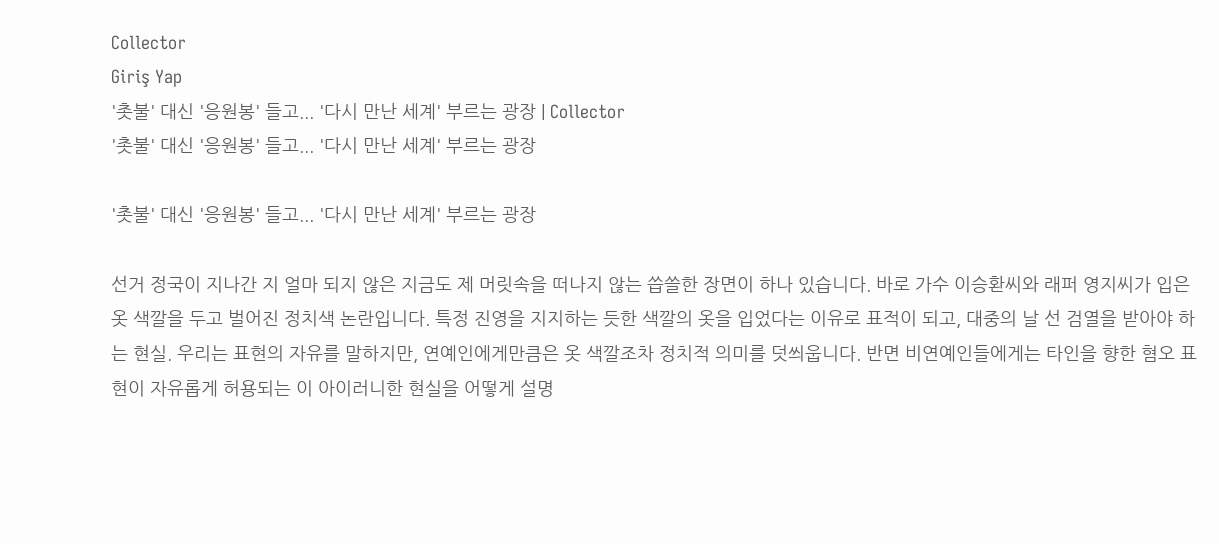Collector
Giriş Yap
'촛불' 대신 '응원봉' 들고... '다시 만난 세계' 부르는 광장 | Collector
'촛불' 대신 '응원봉' 들고... '다시 만난 세계' 부르는 광장

'촛불' 대신 '응원봉' 들고... '다시 만난 세계' 부르는 광장

선거 정국이 지나간 지 얼마 되지 않은 지금도 제 머릿속을 떠나지 않는 씁쓸한 장면이 하나 있습니다. 바로 가수 이승환씨와 래퍼 영지씨가 입은 옷 색깔을 두고 벌어진 정치색 논란입니다. 특정 진영을 지지하는 듯한 색깔의 옷을 입었다는 이유로 표적이 되고, 대중의 날 선 검열을 받아야 하는 현실. 우리는 표현의 자유를 말하지만, 연예인에게만큼은 옷 색깔조차 정치적 의미를 덧씌웁니다. 반면 비연예인들에게는 타인을 향한 혐오 표현이 자유롭게 허용되는 이 아이러니한 현실을 어떻게 설명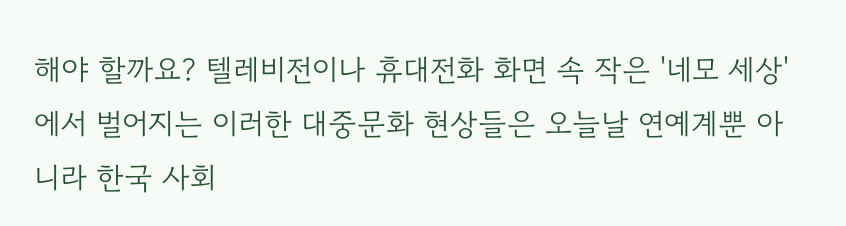해야 할까요? 텔레비전이나 휴대전화 화면 속 작은 '네모 세상'에서 벌어지는 이러한 대중문화 현상들은 오늘날 연예계뿐 아니라 한국 사회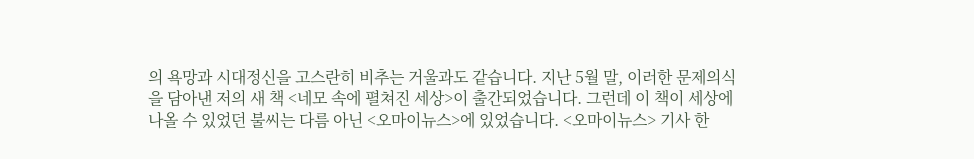의 욕망과 시대정신을 고스란히 비추는 거울과도 같습니다. 지난 5월 말, 이러한 문제의식을 담아낸 저의 새 책 <네모 속에 펼쳐진 세상>이 출간되었습니다. 그런데 이 책이 세상에 나올 수 있었던 불씨는 다름 아닌 <오마이뉴스>에 있었습니다. <오마이뉴스> 기사 한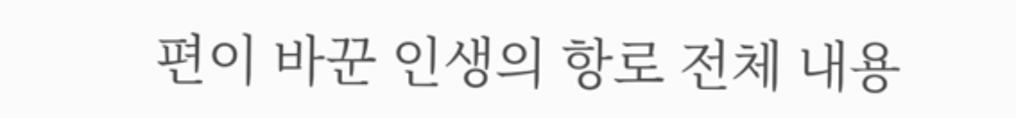편이 바꾼 인생의 항로 전체 내용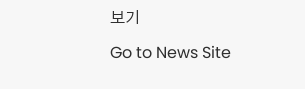보기

Go to News Site